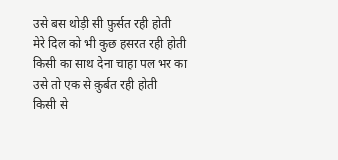उसे बस थोड़ी सी फ़ुर्सत रही होती
मेरे दिल को भी कुछ हसरत रही होती
किसी का साथ देना चाहा पल भर का
उसे तो एक से क़ुर्बत रही होती
किसी से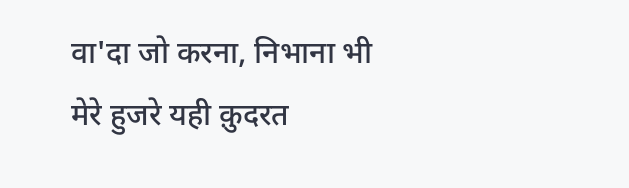वा'दा जो करना, निभाना भी
मेरे हुजरे यही क़ुदरत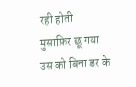रही होती
मुसाफ़िर छू गया उस को बिना डर के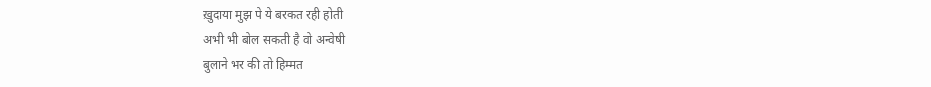ख़ुदाया मुझ पे ये बरकत रही होती
अभी भी बोल सकती है वो अन्वेषी
बुलाने भर की तो हिम्मत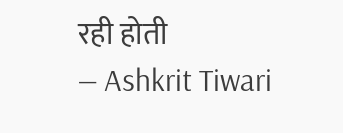रही होती
— Ashkrit Tiwari